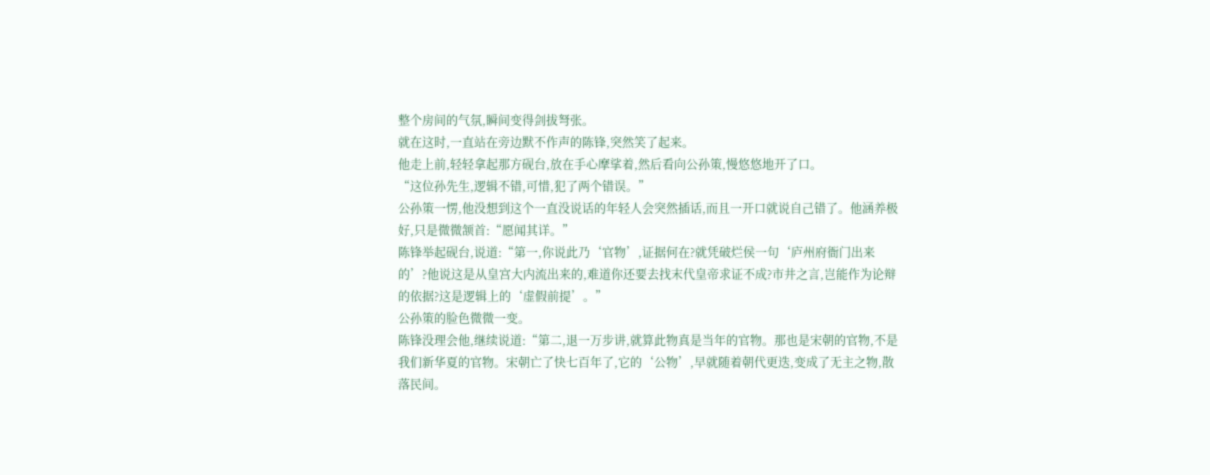整个房间的气氛,瞬间变得剑拔弩张。
就在这时,一直站在旁边默不作声的陈锋,突然笑了起来。
他走上前,轻轻拿起那方砚台,放在手心摩挲着,然后看向公孙策,慢悠悠地开了口。
“这位孙先生,逻辑不错,可惜,犯了两个错误。”
公孙策一愣,他没想到这个一直没说话的年轻人会突然插话,而且一开口就说自己错了。他涵养极好,只是微微颔首:“愿闻其详。”
陈锋举起砚台,说道:“第一,你说此乃‘官物’,证据何在?就凭破烂侯一句‘庐州府衙门出来的’?他说这是从皇宫大内流出来的,难道你还要去找末代皇帝求证不成?市井之言,岂能作为论辩的依据?这是逻辑上的‘虚假前提’。”
公孙策的脸色微微一变。
陈锋没理会他,继续说道:“第二,退一万步讲,就算此物真是当年的官物。那也是宋朝的官物,不是我们新华夏的官物。宋朝亡了快七百年了,它的‘公物’,早就随着朝代更迭,变成了无主之物,散落民间。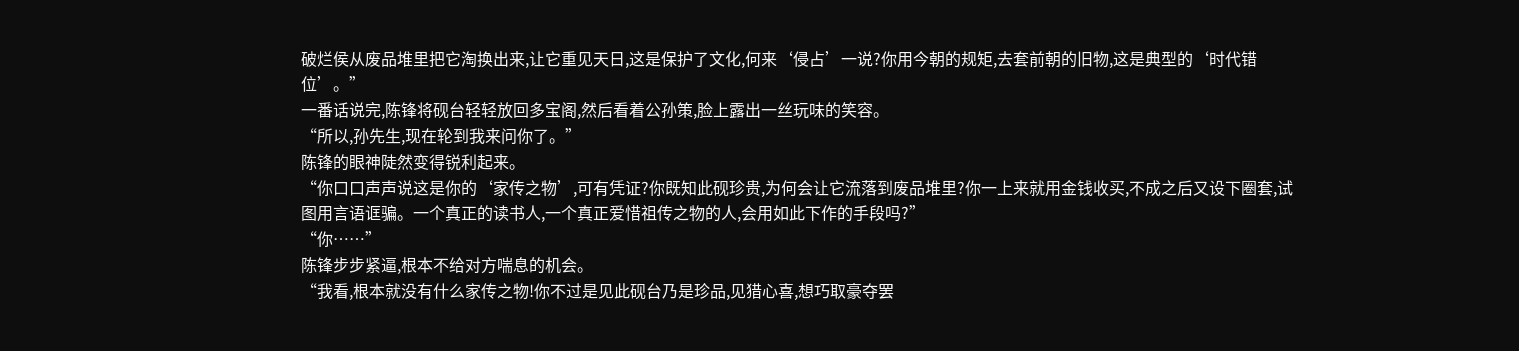破烂侯从废品堆里把它淘换出来,让它重见天日,这是保护了文化,何来‘侵占’一说?你用今朝的规矩,去套前朝的旧物,这是典型的‘时代错位’。”
一番话说完,陈锋将砚台轻轻放回多宝阁,然后看着公孙策,脸上露出一丝玩味的笑容。
“所以,孙先生,现在轮到我来问你了。”
陈锋的眼神陡然变得锐利起来。
“你口口声声说这是你的‘家传之物’,可有凭证?你既知此砚珍贵,为何会让它流落到废品堆里?你一上来就用金钱收买,不成之后又设下圈套,试图用言语诓骗。一个真正的读书人,一个真正爱惜祖传之物的人,会用如此下作的手段吗?”
“你……”
陈锋步步紧逼,根本不给对方喘息的机会。
“我看,根本就没有什么家传之物!你不过是见此砚台乃是珍品,见猎心喜,想巧取豪夺罢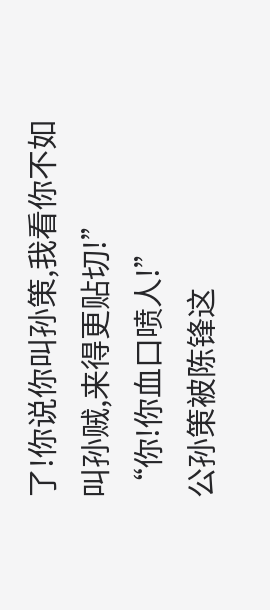了!你说你叫孙策,我看你不如叫孙贼,来得更贴切!”
“你!你血口喷人!”
公孙策被陈锋这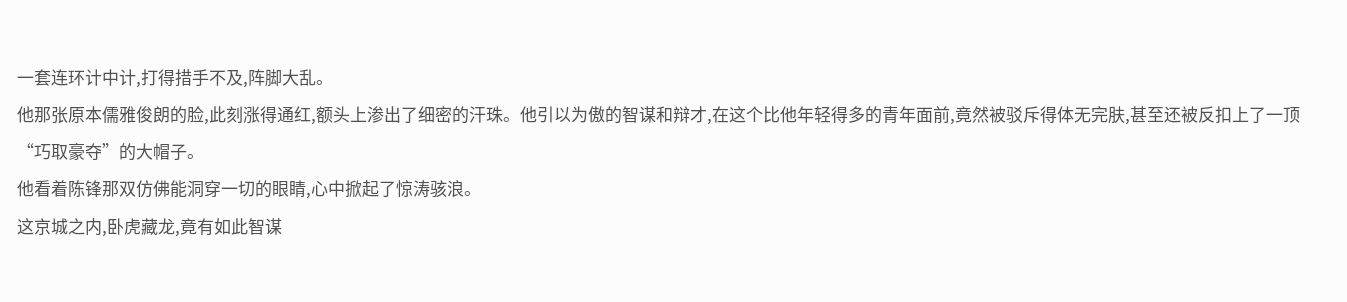一套连环计中计,打得措手不及,阵脚大乱。
他那张原本儒雅俊朗的脸,此刻涨得通红,额头上渗出了细密的汗珠。他引以为傲的智谋和辩才,在这个比他年轻得多的青年面前,竟然被驳斥得体无完肤,甚至还被反扣上了一顶“巧取豪夺”的大帽子。
他看着陈锋那双仿佛能洞穿一切的眼睛,心中掀起了惊涛骇浪。
这京城之内,卧虎藏龙,竟有如此智谋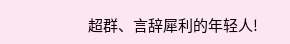超群、言辞犀利的年轻人!